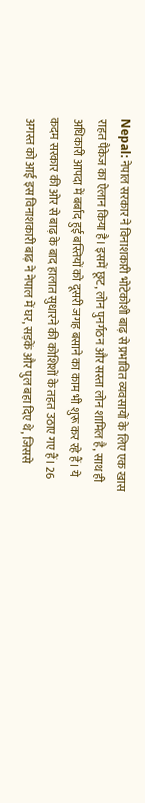Nepal: नेपाल सरकार ने विनाशकारी भोटेकोशी बाढ़ से प्रभावित व्यवसायों के लिए एक खास राहत पैकेज का ऐलान किया है। इसमें छूट, लोन पुनर्गठन और सस्ता लोन शामिल है, साथ ही अधिकारी आपदा में बर्बाद हुई बस्तियों को दूसरी जगह बसाने का काम भी शुरू कर रहे हैं। ये कदम सरकार की ओर से बाढ़ के बाद हालात सुधारने की कोशिशों के तहत उठाए गए हैं। 26 अगस्त को आई इस विनाशकारी बाढ़ ने नेपाल में घर, सड़कें और पुल बहा दिए थे, जिससे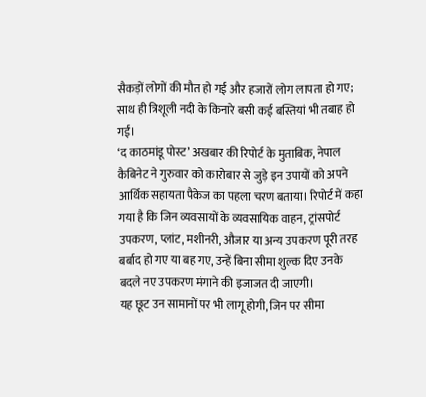सैकड़ों लोगों की मौत हो गई और हजारों लोग लापता हो गए; साथ ही त्रिशूली नदी के किनारे बसी कई बस्तियां भी तबाह हो गईं।
‘द काठमांडू पोस्ट’ अखबार की रिपोर्ट के मुताबिक, नेपाल कैबिनेट ने गुरुवार को कारोबार से जुड़े इन उपायों को अपने आर्थिक सहायता पैकेज का पहला चरण बताया। रिपोर्ट में कहा गया है कि जिन व्यवसायों के व्यवसायिक वाहन, ट्रांसपोर्ट उपकरण, प्लांट, मशीनरी, औजार या अन्य उपकरण पूरी तरह बर्बाद हो गए या बह गए, उन्हें बिना सीमा शुल्क दिए उनके बदले नए उपकरण मंगाने की इजाजत दी जाएगी।
यह छूट उन सामानों पर भी लागू होगी, जिन पर सीमा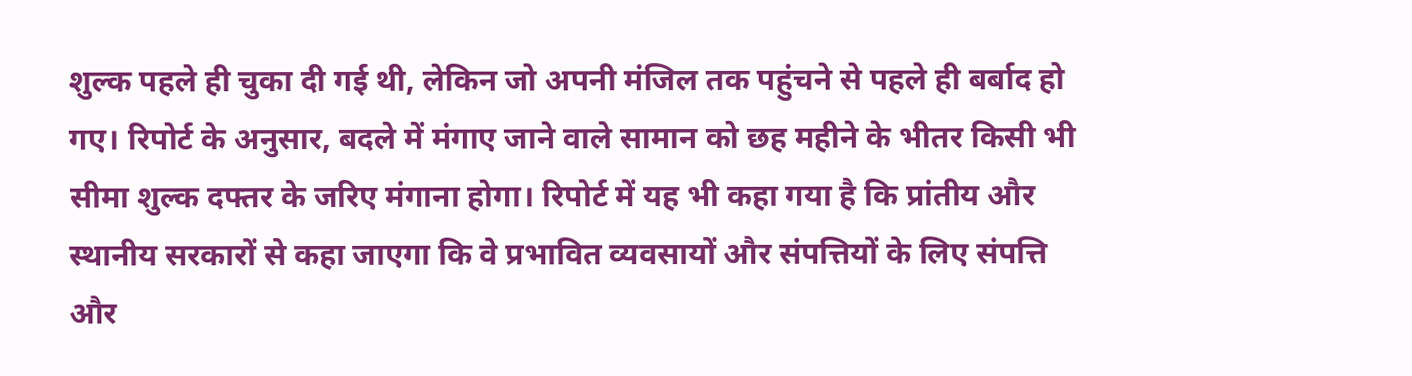शुल्क पहले ही चुका दी गई थी, लेकिन जो अपनी मंजिल तक पहुंचने से पहले ही बर्बाद हो गए। रिपोर्ट के अनुसार, बदले में मंगाए जाने वाले सामान को छह महीने के भीतर किसी भी सीमा शुल्क दफ्तर के जरिए मंगाना होगा। रिपोर्ट में यह भी कहा गया है कि प्रांतीय और स्थानीय सरकारों से कहा जाएगा कि वे प्रभावित व्यवसायों और संपत्तियों के लिए संपत्ति और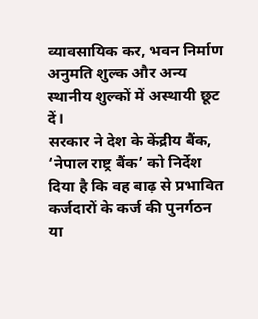व्यावसायिक कर, भवन निर्माण अनुमति शुल्क और अन्य स्थानीय शुल्कों में अस्थायी छूट दें।
सरकार ने देश के केंद्रीय बैंक, ‘नेपाल राष्ट्र बैंक’ को निर्देश दिया है कि वह बाढ़ से प्रभावित कर्जदारों के कर्ज की पुनर्गठन या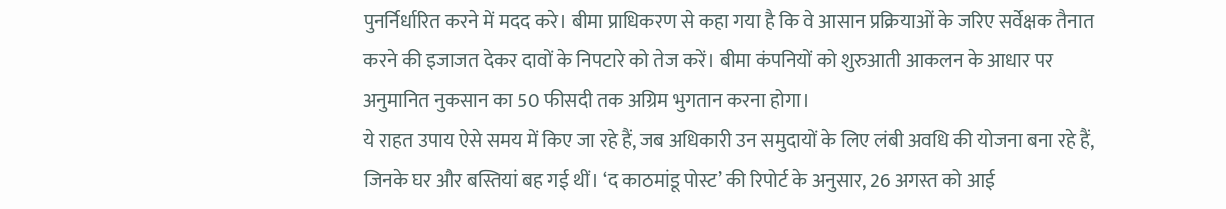पुनर्निर्धारित करने में मदद करे। बीमा प्राधिकरण से कहा गया है कि वे आसान प्रक्रियाओं के जरिए सर्वेक्षक तैनात करने की इजाजत देकर दावों के निपटारे को तेज करें। बीमा कंपनियों को शुरुआती आकलन के आधार पर अनुमानित नुकसान का 50 फीसदी तक अग्रिम भुगतान करना होगा।
ये राहत उपाय ऐसे समय में किए जा रहे हैं, जब अधिकारी उन समुदायों के लिए लंबी अवधि की योजना बना रहे हैं, जिनके घर और बस्तियां बह गई थीं। ‘द काठमांडू पोस्ट’ की रिपोर्ट के अनुसार, 26 अगस्त को आई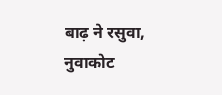बाढ़ ने रसुवा, नुवाकोट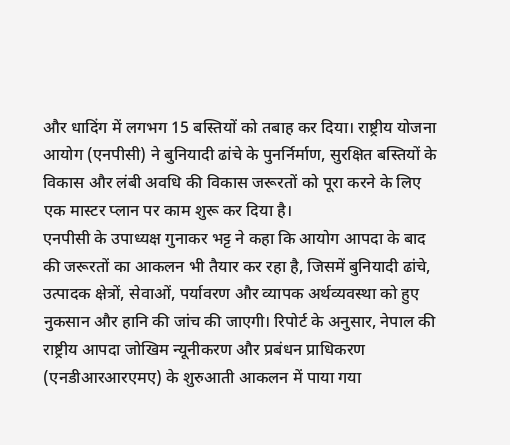और धादिंग में लगभग 15 बस्तियों को तबाह कर दिया। राष्ट्रीय योजना आयोग (एनपीसी) ने बुनियादी ढांचे के पुनर्निर्माण, सुरक्षित बस्तियों के विकास और लंबी अवधि की विकास जरूरतों को पूरा करने के लिए एक मास्टर प्लान पर काम शुरू कर दिया है।
एनपीसी के उपाध्यक्ष गुनाकर भट्ट ने कहा कि आयोग आपदा के बाद की जरूरतों का आकलन भी तैयार कर रहा है, जिसमें बुनियादी ढांचे, उत्पादक क्षेत्रों, सेवाओं, पर्यावरण और व्यापक अर्थव्यवस्था को हुए नुकसान और हानि की जांच की जाएगी। रिपोर्ट के अनुसार, नेपाल की राष्ट्रीय आपदा जोखिम न्यूनीकरण और प्रबंधन प्राधिकरण (एनडीआरआरएमए) के शुरुआती आकलन में पाया गया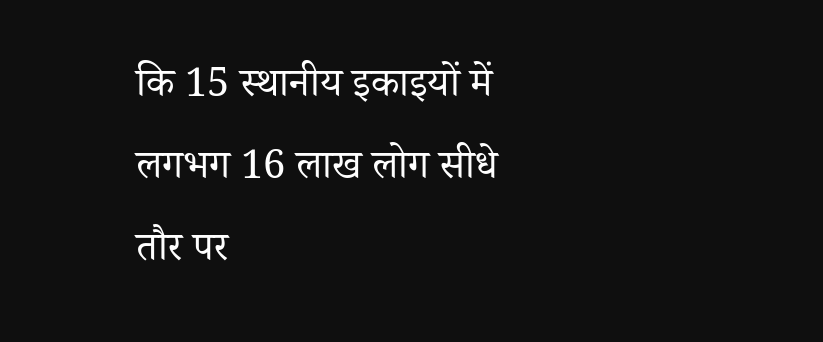कि 15 स्थानीय इकाइयों में लगभग 16 लाख लोग सीधे तौर पर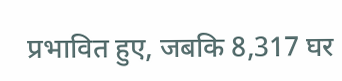प्रभावित हुए, जबकि 8,317 घर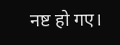नष्ट हो गए।